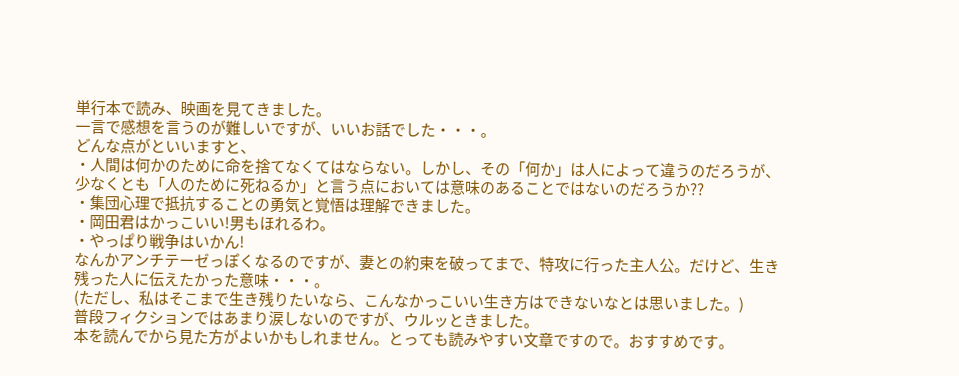単行本で読み、映画を見てきました。
一言で感想を言うのが難しいですが、いいお話でした・・・。
どんな点がといいますと、
・人間は何かのために命を捨てなくてはならない。しかし、その「何か」は人によって違うのだろうが、少なくとも「人のために死ねるか」と言う点においては意味のあることではないのだろうか??
・集団心理で抵抗することの勇気と覚悟は理解できました。
・岡田君はかっこいい!男もほれるわ。
・やっぱり戦争はいかん!
なんかアンチテーゼっぽくなるのですが、妻との約束を破ってまで、特攻に行った主人公。だけど、生き残った人に伝えたかった意味・・・。
(ただし、私はそこまで生き残りたいなら、こんなかっこいい生き方はできないなとは思いました。)
普段フィクションではあまり涙しないのですが、ウルッときました。
本を読んでから見た方がよいかもしれません。とっても読みやすい文章ですので。おすすめです。